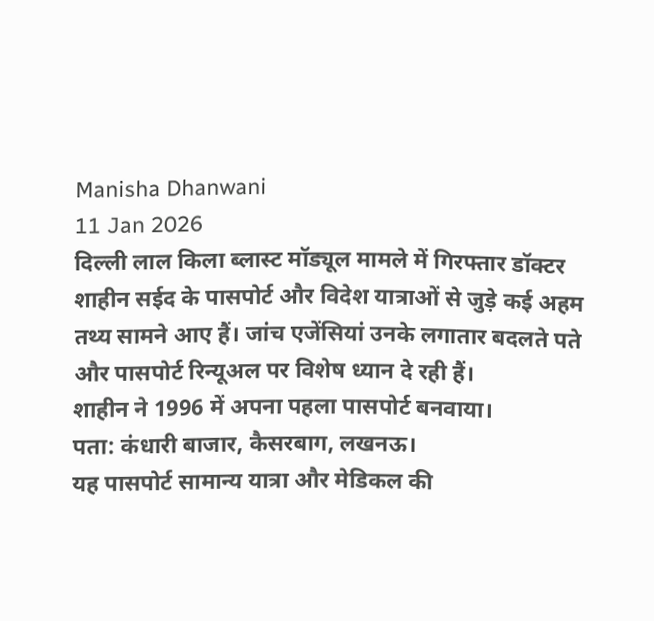Manisha Dhanwani
11 Jan 2026
दिल्ली लाल किला ब्लास्ट मॉड्यूल मामले में गिरफ्तार डॉक्टर शाहीन सईद के पासपोर्ट और विदेश यात्राओं से जुड़े कई अहम तथ्य सामने आए हैं। जांच एजेंसियां उनके लगातार बदलते पते और पासपोर्ट रिन्यूअल पर विशेष ध्यान दे रही हैं।
शाहीन ने 1996 में अपना पहला पासपोर्ट बनवाया।
पता: कंधारी बाजार, कैसरबाग, लखनऊ।
यह पासपोर्ट सामान्य यात्रा और मेडिकल की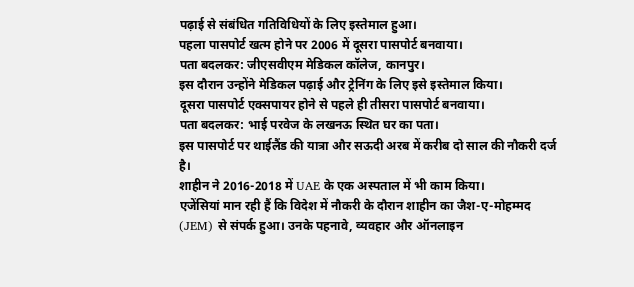पढ़ाई से संबंधित गतिविधियों के लिए इस्तेमाल हुआ।
पहला पासपोर्ट खत्म होने पर 2006 में दूसरा पासपोर्ट बनवाया।
पता बदलकर: जीएसवीएम मेडिकल कॉलेज, कानपुर।
इस दौरान उन्होंने मेडिकल पढ़ाई और ट्रेनिंग के लिए इसे इस्तेमाल किया।
दूसरा पासपोर्ट एक्सपायर होने से पहले ही तीसरा पासपोर्ट बनवाया।
पता बदलकर: भाई परवेज के लखनऊ स्थित घर का पता।
इस पासपोर्ट पर थाईलैंड की यात्रा और सऊदी अरब में करीब दो साल की नौकरी दर्ज है।
शाहीन ने 2016-2018 में UAE के एक अस्पताल में भी काम किया।
एजेंसियां मान रही हैं कि विदेश में नौकरी के दौरान शाहीन का जैश-ए-मोहम्मद (JEM) से संपर्क हुआ। उनके पहनावे, व्यवहार और ऑनलाइन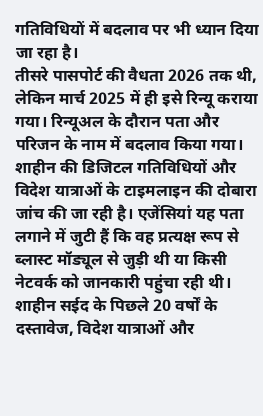गतिविधियों में बदलाव पर भी ध्यान दिया जा रहा है।
तीसरे पासपोर्ट की वैधता 2026 तक थी, लेकिन मार्च 2025 में ही इसे रिन्यू कराया गया। रिन्यूअल के दौरान पता और परिजन के नाम में बदलाव किया गया।
शाहीन की डिजिटल गतिविधियों और विदेश यात्राओं के टाइमलाइन की दोबारा जांच की जा रही है। एजेंसियां यह पता लगाने में जुटी हैं कि वह प्रत्यक्ष रूप से ब्लास्ट मॉड्यूल से जुड़ी थी या किसी नेटवर्क को जानकारी पहुंचा रही थी।
शाहीन सईद के पिछले 20 वर्षों के दस्तावेज, विदेश यात्राओं और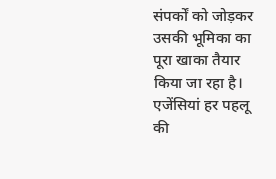संपर्कों को जोड़कर उसकी भूमिका का पूरा खाका तैयार किया जा रहा है। एजेंसियां हर पहलू की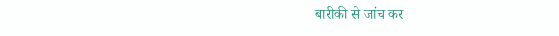बारीकी से जांच कर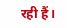रही हैं।